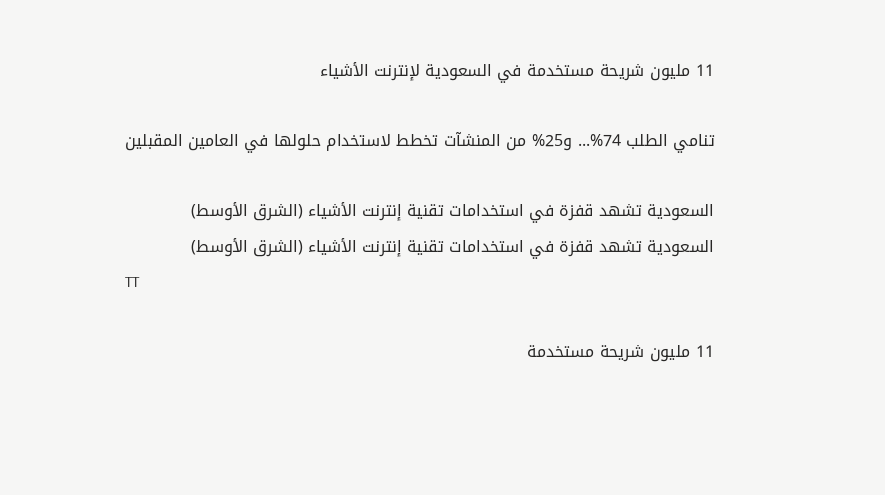11 مليون شريحة مستخدمة في السعودية لإنترنت الأشياء

تنامي الطلب 74%... و25% من المنشآت تخطط لاستخدام حلولها في العامين المقبلين

السعودية تشهد قفزة في استخدامات تقنية إنترنت الأشياء (الشرق الأوسط)
السعودية تشهد قفزة في استخدامات تقنية إنترنت الأشياء (الشرق الأوسط)
TT

11 مليون شريحة مستخدمة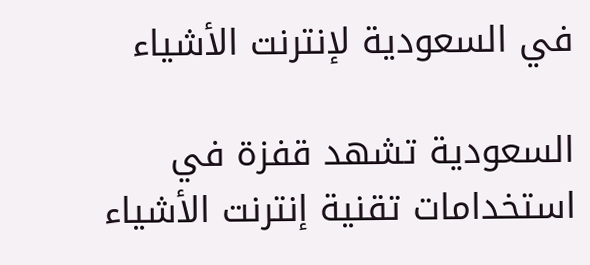في السعودية لإنترنت الأشياء

السعودية تشهد قفزة في استخدامات تقنية إنترنت الأشياء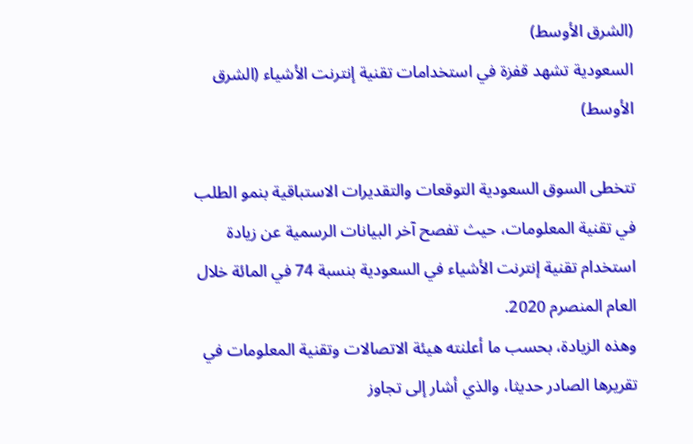(الشرق الأوسط)
السعودية تشهد قفزة في استخدامات تقنية إنترنت الأشياء (الشرق الأوسط)

تتخطى السوق السعودية التوقعات والتقديرات الاستباقية بنمو الطلب في تقنية المعلومات، حيث تفصح آخر البيانات الرسمية عن زيادة استخدام تقنية إنترنت الأشياء في السعودية بنسبة 74 في المائة خلال العام المنصرم 2020.
وهذه الزيادة، بحسب ما أعلنته هيئة الاتصالات وتقنية المعلومات في تقريرها الصادر حديثا، والذي أشار إلى تجاوز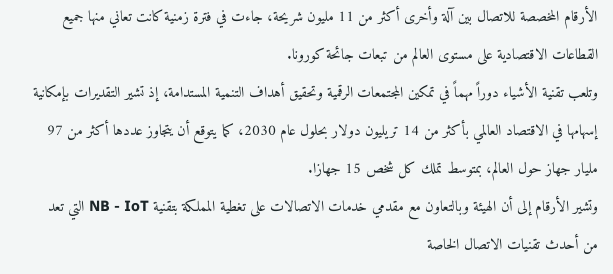الأرقام المخصصة للاتصال بين آلة وأخرى أكثر من 11 مليون شريحة، جاءت في فترة زمنية كانت تعاني منها جميع القطاعات الاقتصادية على مستوى العالم من تبعات جائحة كورونا.
وتلعب تقنية الأشياء دوراً مهماً في تمكين المجتمعات الرقمية وتحقيق أهداف التنمية المستدامة، إذ تشير التقديرات بإمكانية إسهامها في الاقتصاد العالمي بأكثر من 14 تريليون دولار بحلول عام 2030، كما يتوقع أن يتجاوز عددها أكثر من 97 مليار جهاز حول العالم، بمتوسط تملك كل شخص 15 جهازا.
وتشير الأرقام إلى أن الهيئة وبالتعاون مع مقدمي خدمات الاتصالات على تغطية المملكة بتقنية NB - IoT التي تعد من أحدث تقنيات الاتصال الخاصة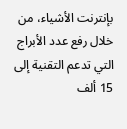بإنترنت الأشياء، من خلال رفع عدد الأبراج التي تدعم التقنية إلى 15 ألف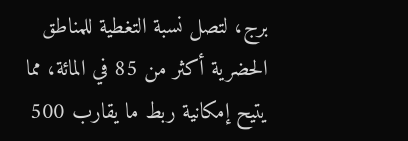برج، لتصل نسبة التغطية للمناطق الحضرية أكثر من 85 في المائة، مما يتيح إمكانية ربط ما يقارب 500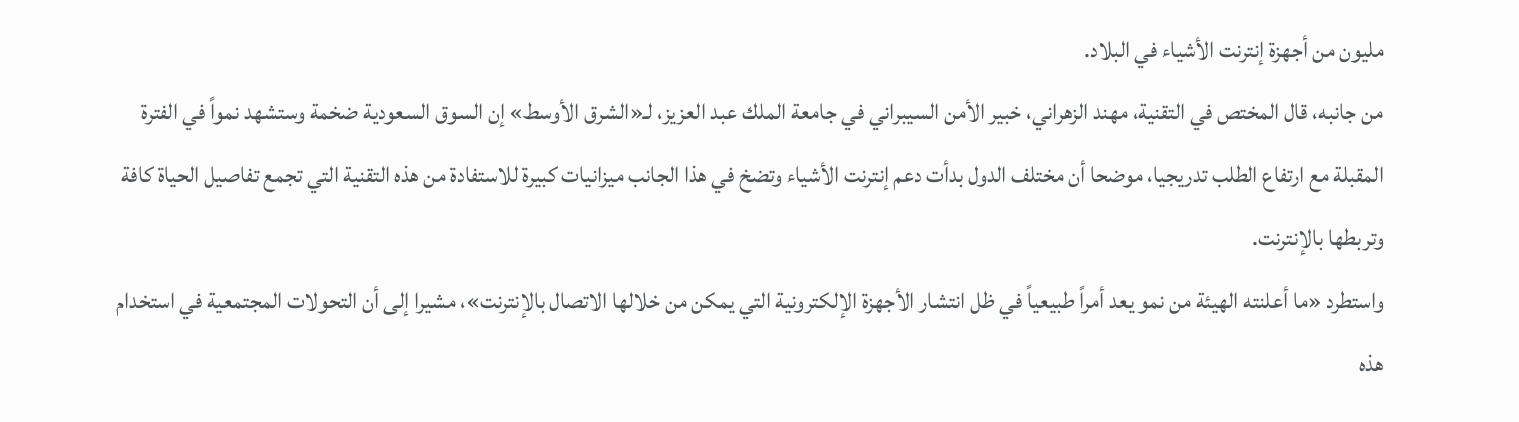مليون من أجهزة إنترنت الأشياء في البلاد.
من جانبه، قال المختص في التقنية، مهند الزهراني، خبير الأمن السيبراني في جامعة الملك عبد العزيز، لـ«الشرق الأوسط» إن السوق السعودية ضخمة وستشهد نمواً في الفترة المقبلة مع ارتفاع الطلب تدريجيا، موضحا أن مختلف الدول بدأت دعم إنترنت الأشياء وتضخ في هذا الجانب ميزانيات كبيرة للاستفادة من هذه التقنية التي تجمع تفاصيل الحياة كافة وتربطها بالإنترنت.
واستطرد «ما أعلنته الهيئة من نمو يعد أمراً طبيعياً في ظل انتشار الأجهزة الإلكترونية التي يمكن من خلالها الاتصال بالإنترنت»، مشيرا إلى أن التحولات المجتمعية في استخدام هذه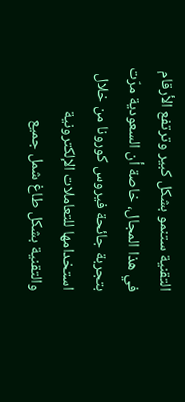التقنية ستنمو بشكل كبير وترتفع الأرقام في هذا المجال، خاصة أن السعودية مرّت بتجربة جائحة فيروس كورونا من خلال استخدامها للتعاملات الإلكترونية والتقنية بشكل طاغ شمل جميع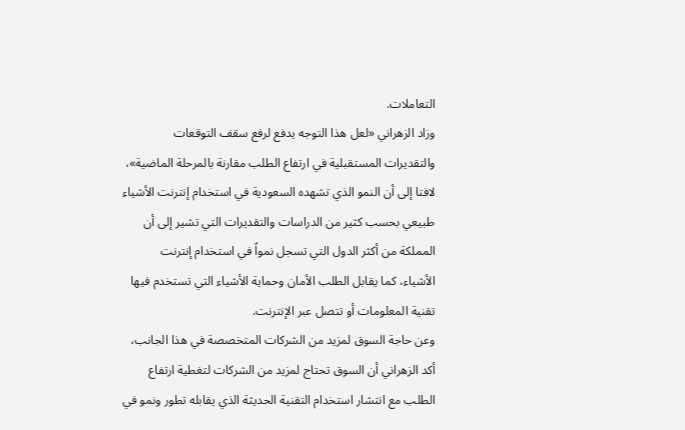التعاملات.
وزاد الزهراني «لعل هذا التوجه يدفع لرفع سقف التوقعات والتقديرات المستقبلية في ارتفاع الطلب مقارنة بالمرحلة الماضية»، لافتا إلى أن النمو الذي تشهده السعودية في استخدام إنترنت الأشياء طبيعي بحسب كثير من الدراسات والتقديرات التي تشير إلى أن المملكة من أكثر الدول التي تسجل نمواً في استخدام إنترنت الأشياء، كما يقابل الطلب الأمان وحماية الأشياء التي تستخدم فيها تقنية المعلومات أو تتصل عبر الإنترنت.
وعن حاجة السوق لمزيد من الشركات المتخصصة في هذا الجانب، أكد الزهراني أن السوق تحتاج لمزيد من الشركات لتغطية ارتفاع الطلب مع انتشار استخدام التقنية الحديثة الذي يقابله تطور ونمو في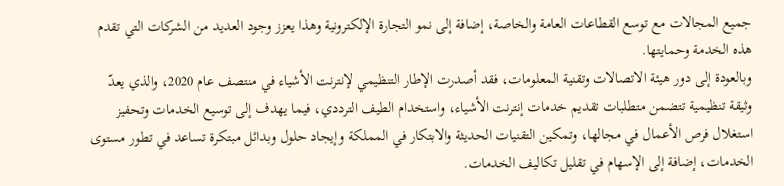جميع المجالات مع توسع القطاعات العامة والخاصة، إضافة إلى نمو التجارة الإلكترونية وهذا يعزز وجود العديد من الشركات التي تقدم هذه الخدمة وحمايتها.
وبالعودة إلى دور هيئة الاتصالات وتقنية المعلومات، فقد أصدرت الإطار التنظيمي لإنترنت الأشياء في منتصف عام 2020، والذي يعدّ وثيقة تنظيمية تتضمن متطلبات تقديم خدمات إنترنت الأشياء، واستخدام الطيف الترددي، فيما يهدف إلى توسيع الخدمات وتحفيز استغلال فرص الأعمال في مجالها، وتمكين التقنيات الحديثة والابتكار في المملكة وإيجاد حلول وبدائل مبتكرة تساعد في تطور مستوى الخدمات، إضافة إلى الإسهام في تقليل تكاليف الخدمات.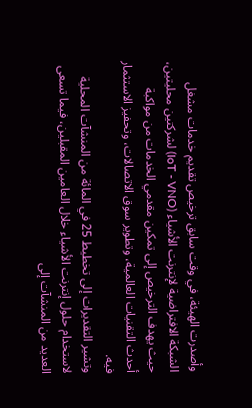وأصدرت الهيئة، في وقت سابق ترخيص تقديم خدمات مشغل الشبكة الافتراضية لإنترنت الأشياء (IoT - VNO) لشركتين محليتين، حيث يهدف الترخيص إلى تمكين مقدمي الخدمات من مواكبة أحدث التقنيات العالمية، وتطوير سوق الاتصالات، وتحفيز الاستثمار فيه.
وتشير التقديرات إلى تخطيط 25 في المائة من المنشآت المحلية لاستخدام حلول إنترنت الأشياء خلال العامين المقبلين، فيما تسعى العديد من المنشآت إلى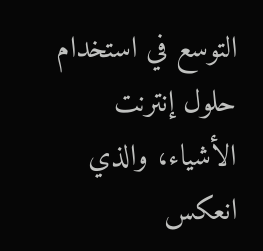التوسع في استخدام حلول إنترنت الأشياء، والذي انعكس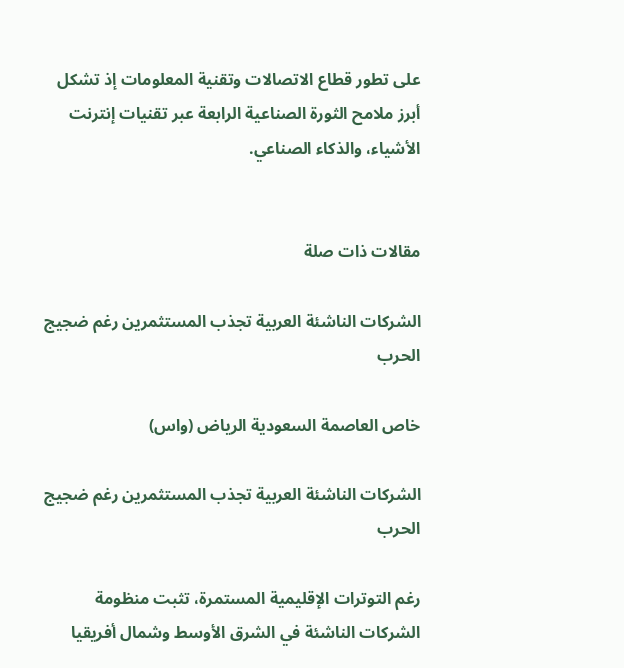على تطور قطاع الاتصالات وتقنية المعلومات إذ تشكل أبرز ملامح الثورة الصناعية الرابعة عبر تقنيات إنترنت الأشياء، والذكاء الصناعي.


مقالات ذات صلة

الشركات الناشئة العربية تجذب المستثمرين رغم ضجيج الحرب

خاص العاصمة السعودية الرياض (واس)

الشركات الناشئة العربية تجذب المستثمرين رغم ضجيج الحرب

رغم التوترات الإقليمية المستمرة، تثبت منظومة الشركات الناشئة في الشرق الأوسط وشمال أفريقيا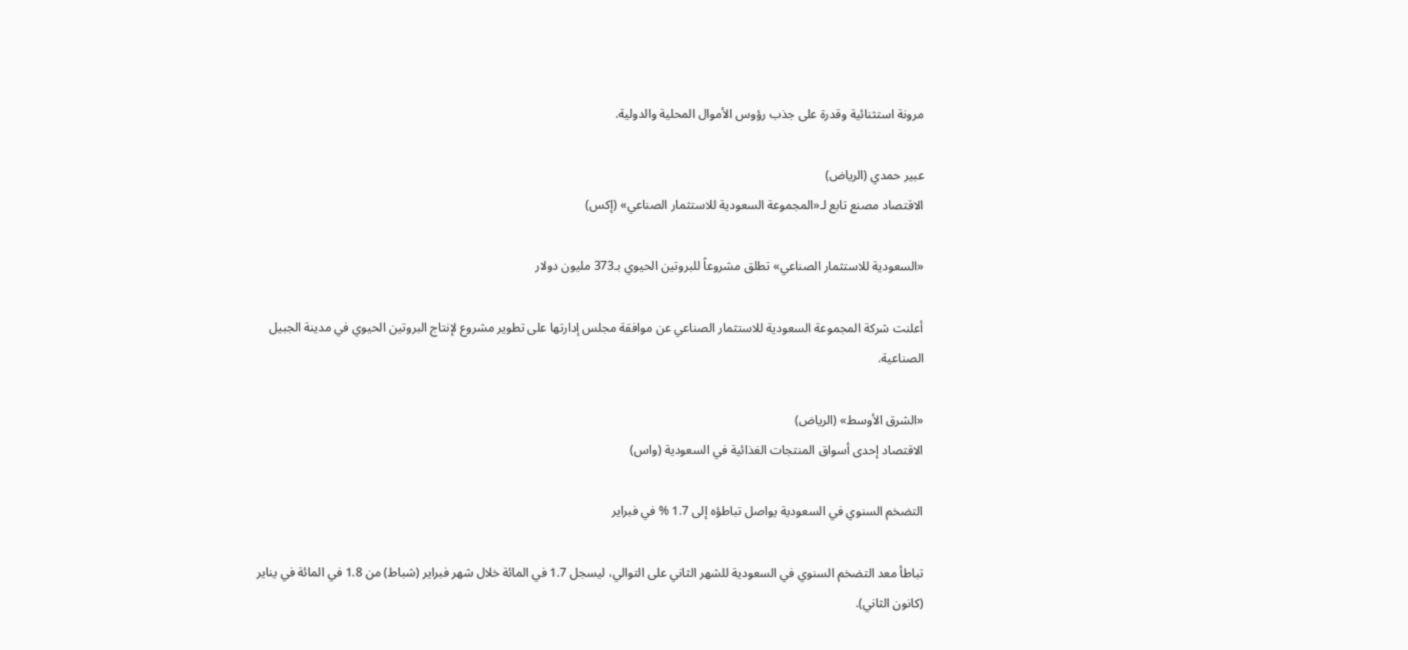مرونة استثنائية وقدرة على جذب رؤوس الأموال المحلية والدولية.

عبير حمدي (الرياض)
الاقتصاد مصنع تابع لـ«المجموعة السعودية للاستثمار الصناعي» (إكس)

«السعودية للاستثمار الصناعي» تطلق مشروعاً للبروتين الحيوي بـ373 مليون دولار

أعلنت شركة المجموعة السعودية للاستثمار الصناعي عن موافقة مجلس إدارتها على تطوير مشروع لإنتاج البروتين الحيوي في مدينة الجبيل الصناعية.

«الشرق الأوسط» (الرياض)
الاقتصاد إحدى أسواق المنتجات الغذائية في السعودية (واس)

التضخم السنوي في السعودية يواصل تباطؤه إلى 1.7 % في فبراير

تباطأ معد التضخم السنوي في السعودية للشهر الثاني على التوالي، ليسجل 1.7 في المائة خلال شهر فبراير (شباط) من 1.8 في المائة في يناير (كانون الثاني).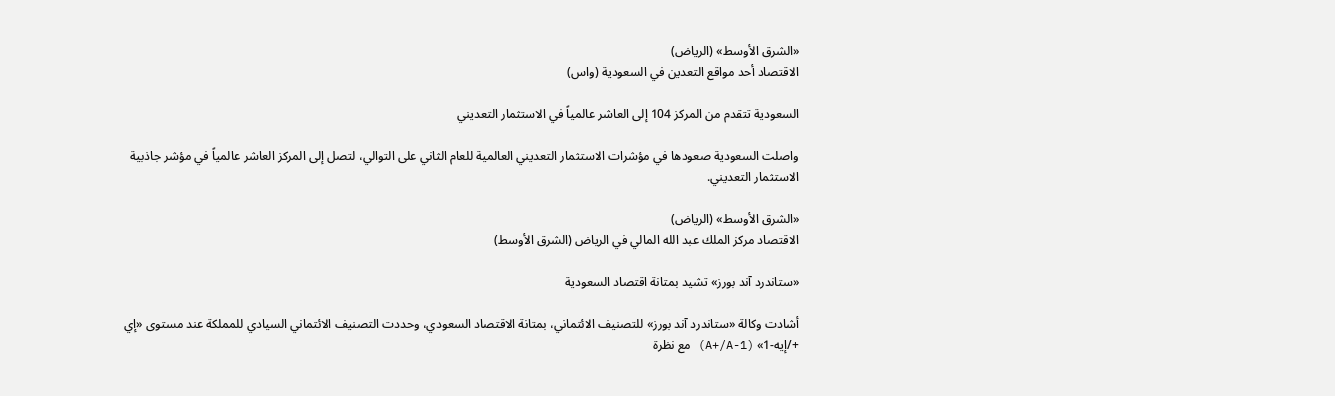«الشرق الأوسط» (الرياض)
الاقتصاد أحد مواقع التعدين في السعودية (واس)

السعودية تتقدم من المركز 104 إلى العاشر عالمياً في الاستثمار التعديني

واصلت السعودية صعودها في مؤشرات الاستثمار التعديني العالمية للعام الثاني على التوالي، لتصل إلى المركز العاشر عالمياً في مؤشر جاذبية الاستثمار التعديني.

«الشرق الأوسط» (الرياض)
الاقتصاد مركز الملك عبد الله المالي في الرياض (الشرق الأوسط)

«ستاندرد آند بورز» تشيد بمتانة اقتصاد السعودية

أشادت وكالة «ستاندرد آند بورز» للتصنيف الائتماني، بمتانة الاقتصاد السعودي، وحددت التصنيف الائتماني السيادي للمملكة عند مستوى «إي +/إيه-1» (A+/A-1) مع نظرة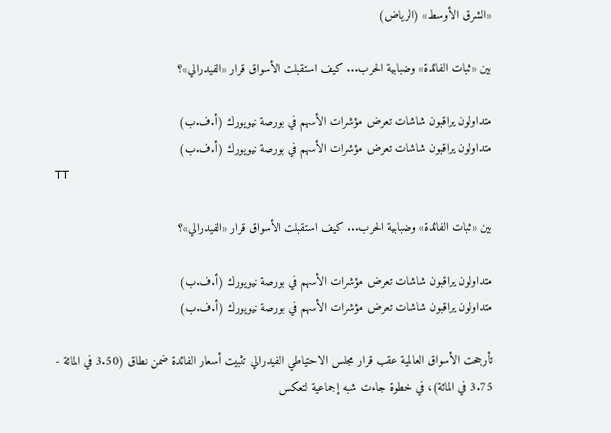«الشرق الأوسط» (الرياض)

بين «ثبات الفائدة» وضبابية الحرب... كيف استقبلت الأسواق قرار «الفيدرالي»؟

متداولون يراقبون شاشات تعرض مؤشرات الأسهم في بورصة نيويورك (أ.ف.ب)
متداولون يراقبون شاشات تعرض مؤشرات الأسهم في بورصة نيويورك (أ.ف.ب)
TT

بين «ثبات الفائدة» وضبابية الحرب... كيف استقبلت الأسواق قرار «الفيدرالي»؟

متداولون يراقبون شاشات تعرض مؤشرات الأسهم في بورصة نيويورك (أ.ف.ب)
متداولون يراقبون شاشات تعرض مؤشرات الأسهم في بورصة نيويورك (أ.ف.ب)

تأرجحت الأسواق العالمية عقب قرار مجلس الاحتياطي الفيدرالي تثبيت أسعار الفائدة ضمن نطاق (3.50 في المائة - 3.75 في المائة)، في خطوة جاءت شبه إجماعية لتعكس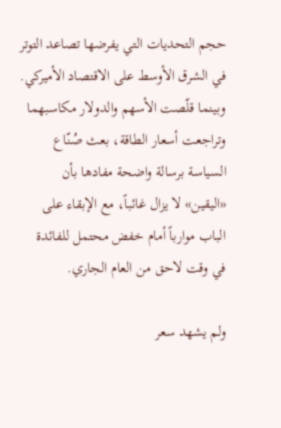حجم التحديات التي يفرضها تصاعد التوتر في الشرق الأوسط على الاقتصاد الأميركي. وبينما قلّصت الأسهم والدولار مكاسبهما وتراجعت أسعار الطاقة، بعث صُنّاع السياسة برسالة واضحة مفادها بأن «اليقين» لا يزال غائباً، مع الإبقاء على الباب موارباً أمام خفض محتمل للفائدة في وقت لاحق من العام الجاري.

ولم يشهد سعر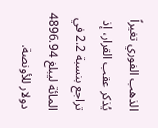الذهب الفوري تغيراً يُذكر عقب القرار، إذ تراجع بنسبة 2.2 في المائة ليبلغ 4896.94 دولار للأونصة.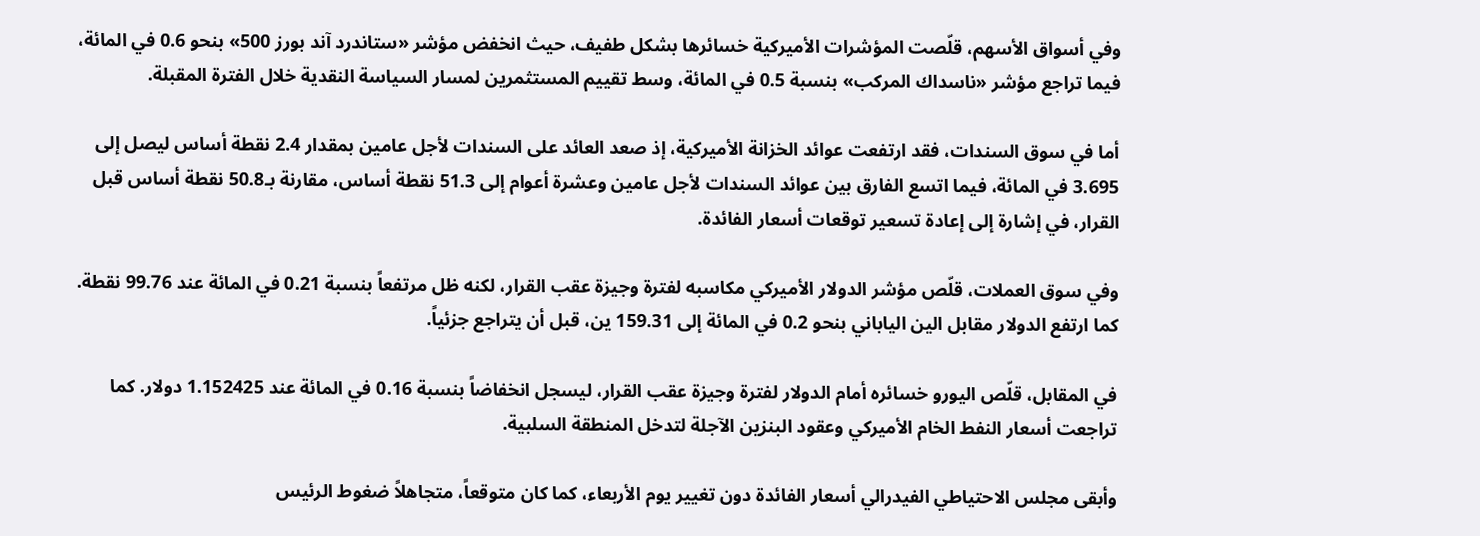وفي أسواق الأسهم، قلّصت المؤشرات الأميركية خسائرها بشكل طفيف، حيث انخفض مؤشر «ستاندرد آند بورز 500» بنحو 0.6 في المائة، فيما تراجع مؤشر «ناسداك المركب» بنسبة 0.5 في المائة، وسط تقييم المستثمرين لمسار السياسة النقدية خلال الفترة المقبلة.

أما في سوق السندات، فقد ارتفعت عوائد الخزانة الأميركية، إذ صعد العائد على السندات لأجل عامين بمقدار 2.4 نقطة أساس ليصل إلى 3.695 في المائة، فيما اتسع الفارق بين عوائد السندات لأجل عامين وعشرة أعوام إلى 51.3 نقطة أساس، مقارنة بـ50.8 نقطة أساس قبل القرار، في إشارة إلى إعادة تسعير توقعات أسعار الفائدة.

وفي سوق العملات، قلّص مؤشر الدولار الأميركي مكاسبه لفترة وجيزة عقب القرار، لكنه ظل مرتفعاً بنسبة 0.21 في المائة عند 99.76 نقطة. كما ارتفع الدولار مقابل الين الياباني بنحو 0.2 في المائة إلى 159.31 ين، قبل أن يتراجع جزئياً.

في المقابل، قلّص اليورو خسائره أمام الدولار لفترة وجيزة عقب القرار، ليسجل انخفاضاً بنسبة 0.16 في المائة عند 1.152425 دولار. كما تراجعت أسعار النفط الخام الأميركي وعقود البنزين الآجلة لتدخل المنطقة السلبية.

وأبقى مجلس الاحتياطي الفيدرالي أسعار الفائدة دون تغيير يوم الأربعاء، كما كان متوقعاً، متجاهلاً ضغوط الرئيس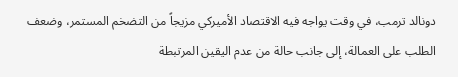دونالد ترمب، في وقت يواجه فيه الاقتصاد الأميركي مزيجاً من التضخم المستمر، وضعف الطلب على العمالة، إلى جانب حالة من عدم اليقين المرتبطة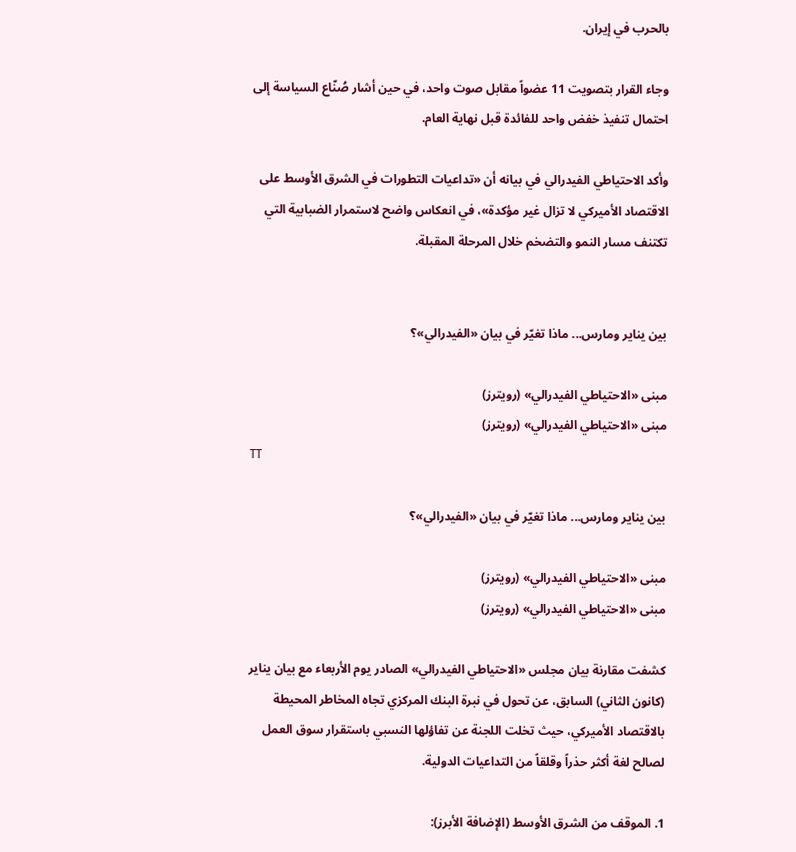بالحرب في إيران.

وجاء القرار بتصويت 11 عضواً مقابل صوت واحد، في حين أشار صُنّاع السياسة إلى احتمال تنفيذ خفض واحد للفائدة قبل نهاية العام.

وأكد الاحتياطي الفيدرالي في بيانه أن «تداعيات التطورات في الشرق الأوسط على الاقتصاد الأميركي لا تزال غير مؤكدة»، في انعكاس واضح لاستمرار الضبابية التي تكتنف مسار النمو والتضخم خلال المرحلة المقبلة.


بين يناير ومارس... ماذا تغيّر في بيان «الفيدرالي»؟

مبنى «الاحتياطي الفيدرالي» (رويترز)
مبنى «الاحتياطي الفيدرالي» (رويترز)
TT

بين يناير ومارس... ماذا تغيّر في بيان «الفيدرالي»؟

مبنى «الاحتياطي الفيدرالي» (رويترز)
مبنى «الاحتياطي الفيدرالي» (رويترز)

كشفت مقارنة بيان مجلس «الاحتياطي الفيدرالي» الصادر يوم الأربعاء مع بيان يناير (كانون الثاني) السابق، عن تحول في نبرة البنك المركزي تجاه المخاطر المحيطة بالاقتصاد الأميركي، حيث تخلت اللجنة عن تفاؤلها النسبي باستقرار سوق العمل لصالح لغة أكثر حذراً وقلقاً من التداعيات الدولية.

1. الموقف من الشرق الأوسط (الإضافة الأبرز):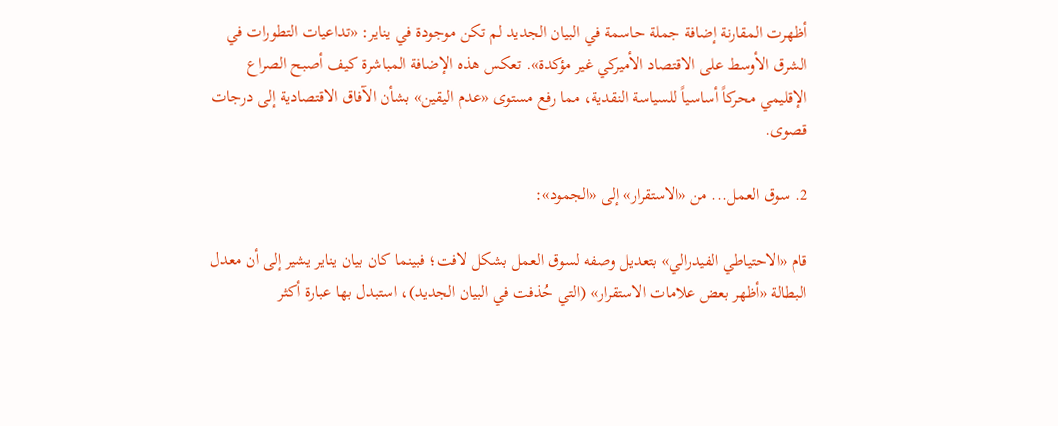أظهرت المقارنة إضافة جملة حاسمة في البيان الجديد لم تكن موجودة في يناير: «تداعيات التطورات في الشرق الأوسط على الاقتصاد الأميركي غير مؤكدة». تعكس هذه الإضافة المباشرة كيف أصبح الصراع الإقليمي محركاً أساسياً للسياسة النقدية، مما رفع مستوى «عدم اليقين» بشأن الآفاق الاقتصادية إلى درجات قصوى.

2. سوق العمل... من «الاستقرار» إلى «الجمود»:

قام «الاحتياطي الفيدرالي» بتعديل وصفه لسوق العمل بشكل لافت؛ فبينما كان بيان يناير يشير إلى أن معدل البطالة «أظهر بعض علامات الاستقرار» (التي حُذفت في البيان الجديد)، استبدل بها عبارة أكثر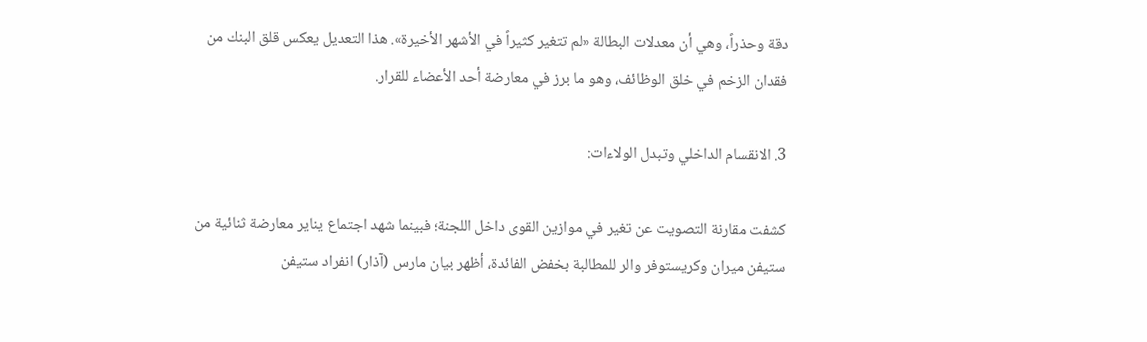دقة وحذراً، وهي أن معدلات البطالة «لم تتغير كثيراً في الأشهر الأخيرة». هذا التعديل يعكس قلق البنك من فقدان الزخم في خلق الوظائف، وهو ما برز في معارضة أحد الأعضاء للقرار.

3. الانقسام الداخلي وتبدل الولاءات:

كشفت مقارنة التصويت عن تغير في موازين القوى داخل اللجنة؛ فبينما شهد اجتماع يناير معارضة ثنائية من ستيفن ميران وكريستوفر والر للمطالبة بخفض الفائدة، أظهر بيان مارس (آذار) انفراد ستيفن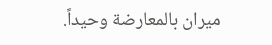ميران بالمعارضة وحيداً.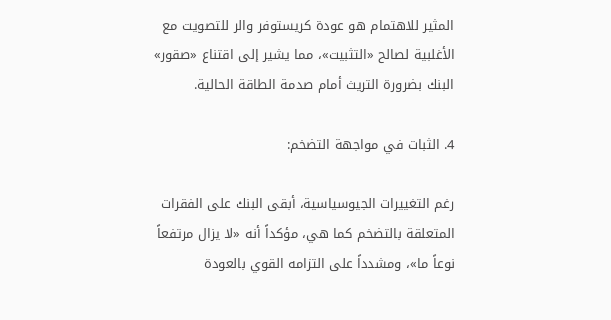المثير للاهتمام هو عودة كريستوفر والر للتصويت مع الأغلبية لصالح «التثبيت»، مما يشير إلى اقتناع «صقور» البنك بضرورة التريث أمام صدمة الطاقة الحالية.

4. الثبات في مواجهة التضخم:

رغم التغييرات الجيوسياسية، أبقى البنك على الفقرات المتعلقة بالتضخم كما هي، مؤكداً أنه «لا يزال مرتفعاً نوعاً ما»، ومشدداً على التزامه القوي بالعودة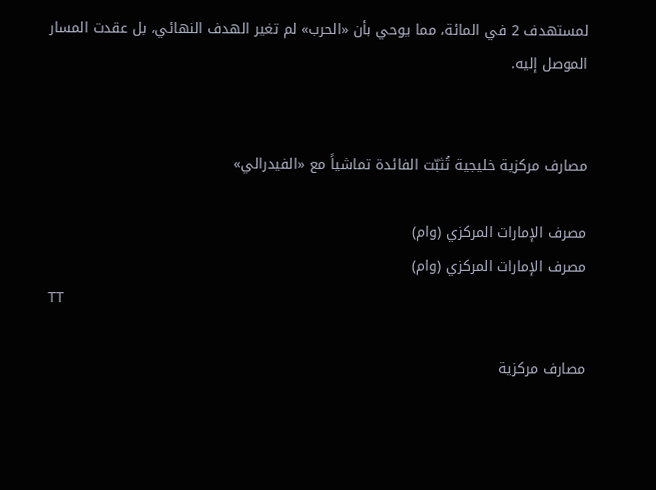لمستهدف 2 في المائة، مما يوحي بأن «الحرب» لم تغير الهدف النهائي، بل عقدت المسار الموصل إليه.


مصارف مركزية خليجية تُثبّت الفائدة تماشياً مع «الفيدرالي»

مصرف الإمارات المركزي (وام)
مصرف الإمارات المركزي (وام)
TT

مصارف مركزية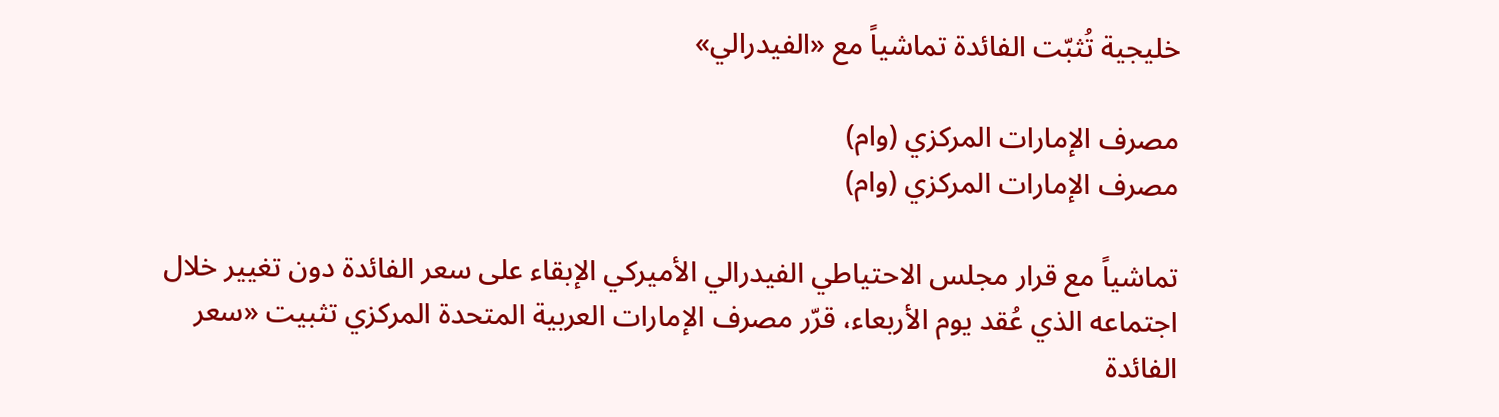خليجية تُثبّت الفائدة تماشياً مع «الفيدرالي»

مصرف الإمارات المركزي (وام)
مصرف الإمارات المركزي (وام)

تماشياً مع قرار مجلس الاحتياطي الفيدرالي الأميركي الإبقاء على سعر الفائدة دون تغيير خلال اجتماعه الذي عُقد يوم الأربعاء، قرّر مصرف الإمارات العربية المتحدة المركزي تثبيت «سعر الفائدة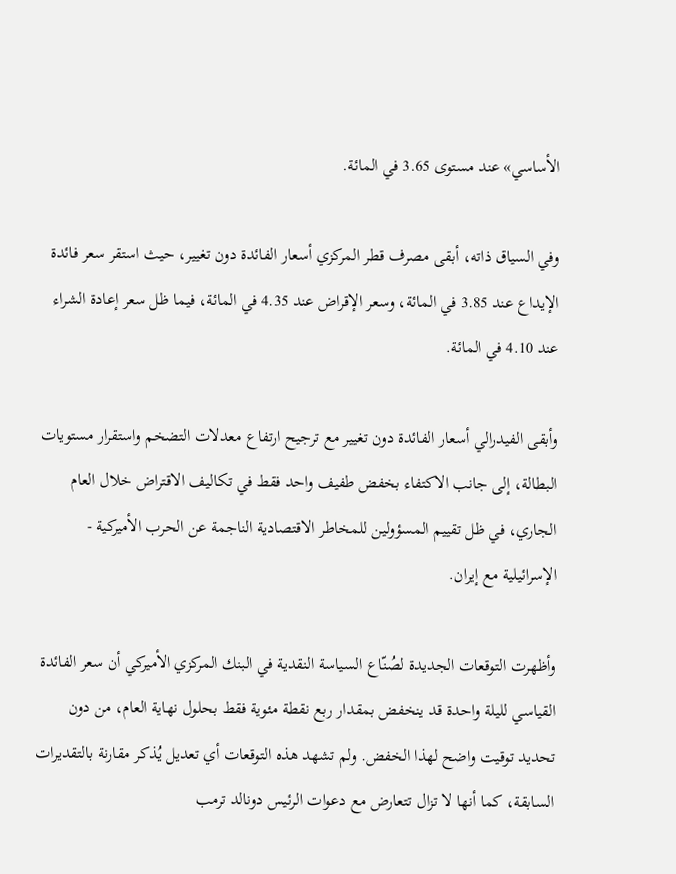الأساسي» عند مستوى 3.65 في المائة.

وفي السياق ذاته، أبقى مصرف قطر المركزي أسعار الفائدة دون تغيير، حيث استقر سعر فائدة الإيداع عند 3.85 في المائة، وسعر الإقراض عند 4.35 في المائة، فيما ظل سعر إعادة الشراء عند 4.10 في المائة.

وأبقى الفيدرالي أسعار الفائدة دون تغيير مع ترجيح ارتفاع معدلات التضخم واستقرار مستويات البطالة، إلى جانب الاكتفاء بخفض طفيف واحد فقط في تكاليف الاقتراض خلال العام الجاري، في ظل تقييم المسؤولين للمخاطر الاقتصادية الناجمة عن الحرب الأميركية - الإسرائيلية مع إيران.

وأظهرت التوقعات الجديدة لصُنّاع السياسة النقدية في البنك المركزي الأميركي أن سعر الفائدة القياسي لليلة واحدة قد ينخفض بمقدار ربع نقطة مئوية فقط بحلول نهاية العام، من دون تحديد توقيت واضح لهذا الخفض. ولم تشهد هذه التوقعات أي تعديل يُذكر مقارنة بالتقديرات السابقة، كما أنها لا تزال تتعارض مع دعوات الرئيس دونالد ترمب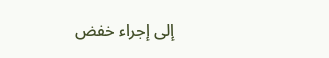إلى إجراء خفض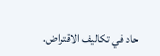حاد في تكاليف الاقتراض.